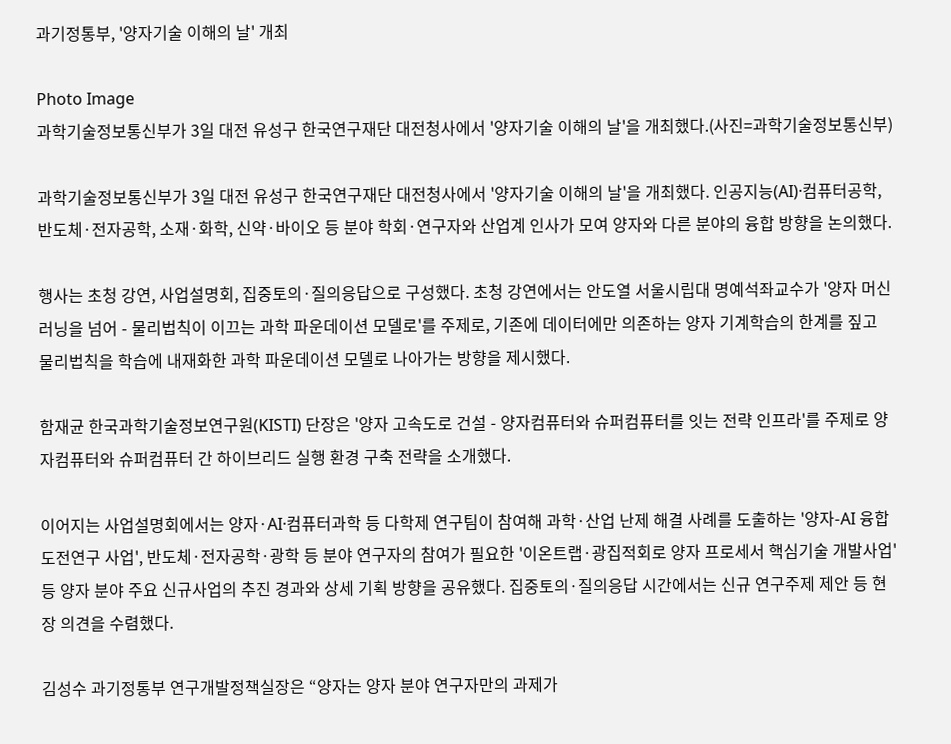과기정통부, '양자기술 이해의 날' 개최

Photo Image
과학기술정보통신부가 3일 대전 유성구 한국연구재단 대전청사에서 '양자기술 이해의 날'을 개최했다.(사진=과학기술정보통신부)

과학기술정보통신부가 3일 대전 유성구 한국연구재단 대전청사에서 '양자기술 이해의 날'을 개최했다. 인공지능(AI)·컴퓨터공학, 반도체·전자공학, 소재·화학, 신약·바이오 등 분야 학회·연구자와 산업계 인사가 모여 양자와 다른 분야의 융합 방향을 논의했다.

행사는 초청 강연, 사업설명회, 집중토의·질의응답으로 구성했다. 초청 강연에서는 안도열 서울시립대 명예석좌교수가 '양자 머신러닝을 넘어 - 물리법칙이 이끄는 과학 파운데이션 모델로'를 주제로, 기존에 데이터에만 의존하는 양자 기계학습의 한계를 짚고 물리법칙을 학습에 내재화한 과학 파운데이션 모델로 나아가는 방향을 제시했다.

함재균 한국과학기술정보연구원(KISTI) 단장은 '양자 고속도로 건설 - 양자컴퓨터와 슈퍼컴퓨터를 잇는 전략 인프라'를 주제로 양자컴퓨터와 슈퍼컴퓨터 간 하이브리드 실행 환경 구축 전략을 소개했다.

이어지는 사업설명회에서는 양자·AI·컴퓨터과학 등 다학제 연구팀이 참여해 과학·산업 난제 해결 사례를 도출하는 '양자-AI 융합 도전연구 사업', 반도체·전자공학·광학 등 분야 연구자의 참여가 필요한 '이온트랩·광집적회로 양자 프로세서 핵심기술 개발사업' 등 양자 분야 주요 신규사업의 추진 경과와 상세 기획 방향을 공유했다. 집중토의·질의응답 시간에서는 신규 연구주제 제안 등 현장 의견을 수렴했다.

김성수 과기정통부 연구개발정책실장은 “양자는 양자 분야 연구자만의 과제가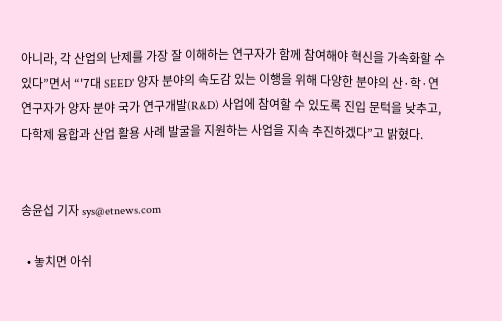아니라, 각 산업의 난제를 가장 잘 이해하는 연구자가 함께 참여해야 혁신을 가속화할 수 있다”면서 “'7대 SEED' 양자 분야의 속도감 있는 이행을 위해 다양한 분야의 산·학·연 연구자가 양자 분야 국가 연구개발(R&D) 사업에 참여할 수 있도록 진입 문턱을 낮추고, 다학제 융합과 산업 활용 사례 발굴을 지원하는 사업을 지속 추진하겠다”고 밝혔다.


송윤섭 기자 sys@etnews.com

  • 놓치면 아쉬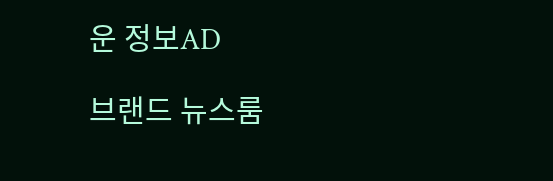운 정보AD

브랜드 뉴스룸